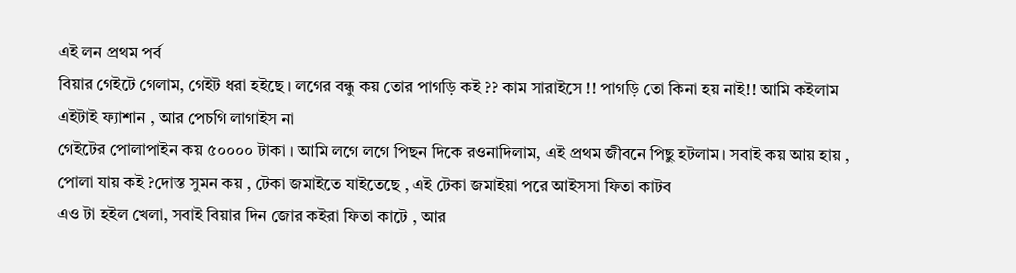এই লন প্রথম পর্ব
বিয়ার গেইটে গেলাম, গেইট ধরা হইছে । লগের বন্ধু কয় তোর পাগড়ি কই ?? কাম সারাইসে !! পাগড়ি তো কিনা হয় নাই!! আমি কইলাম এইটাই ফ্যাশান , আর পেচগি লাগাইস না
গেইটের পোলাপাইন কয় ৫০০০০ টাকা । আমি লগে লগে পিছন দিকে রওনাদিলাম, এই প্রথম জীবনে পিছু হটলাম। সবাই কয় আয় হায় , পোলা যায় কই ?দোস্ত সুমন কয় , টেকা জমাইতে যাইতেছে , এই টেকা জমাইয়া পরে আইসসা ফিতা কাটব
এও টা হইল খেলা, সবাই বিয়ার দিন জোর কইরা ফিতা কাটে , আর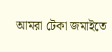আমরা টেকা জমাইতে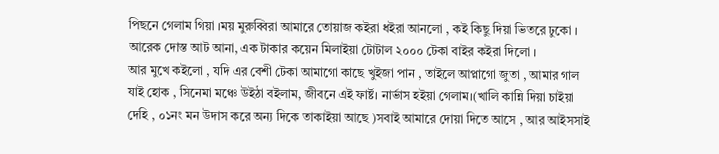পিছনে গেলাম গিয়া ।ময় মুরুব্বিরা আমারে তোয়াজ কইরা ধইরা আনলো , কই কিছু দিয়া ভিতরে ঢুকো । আরেক দোস্ত আট আনা, এক টাকার কয়েন মিলাইয়া টোটাল ২০০০ টেকা বাইর কইরা দিলো ।
আর মুখে কইলো , যদি এর বেশী টেকা আমাগো কাছে খুইজা পান , তাইলে আপ্নাগো জুতা , আমার গাল
যাই হোক , সিনেমা মঞ্চে উইঠা বইলাম, জীবনে এই ফার্ষ্ট। নার্ভাস হইয়া গেলাম।(খালি কান্নি দিয়া চাইয়া দেহি , ০১নং মন উদাস করে অন্য দিকে তাকাইয়া আছে )সবাই আমারে দোয়া দিতে আসে , আর আইসসাই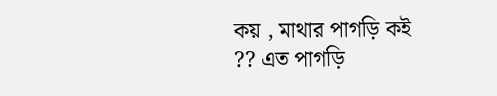কয় , মাথার পাগড়ি কই ?? এত পাগড়ি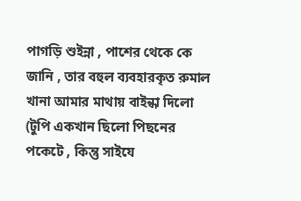পাগড়ি শুইন্না , পাশের থেকে কে জানি , তার বহুল ব্যবহারকৃত রুমাল খানা আমার মাথায় বাইন্ধা দিলো (টুপি একখান ছিলো পিছনের পকেটে , কিন্তু সাইযে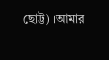ছোট্ট) ।আমার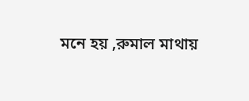মনে হয় ,রুমাল মাথায়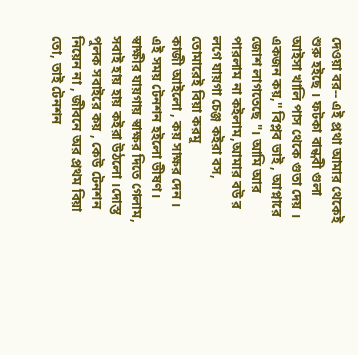দেওয়া বর-- এই প্রথা আমার থেকেই শুরু হইছে । ফটকা বান্ধবী গুলা আইসা খালি পাস থেকে গুতা দেয় । একজন কয়,'' বিপ্লব ভাই , আপ্নারে জোশ লাগতেছে "। আমি আর পারলাম না কইলাম,আমার বউ র লগে যায়গা চেঞ্জ কইরা বস, তোমারেই বিয়া করমু
কাজী আইলো , কয় সাক্ষর দেন । এই সময় টেনশন হইলো ভীষণ। স্বাক্ষীর যায়গায় স্বাক্ষর দিতে গেলাম, সবাই হায় হায় কইরা উঠলো ।দোস্ত পুলক সবাইরে কয় , কেউ টেনশন নিয়েন না , জীবনে অর প্রথম বিয়া তো, তাই টেনশন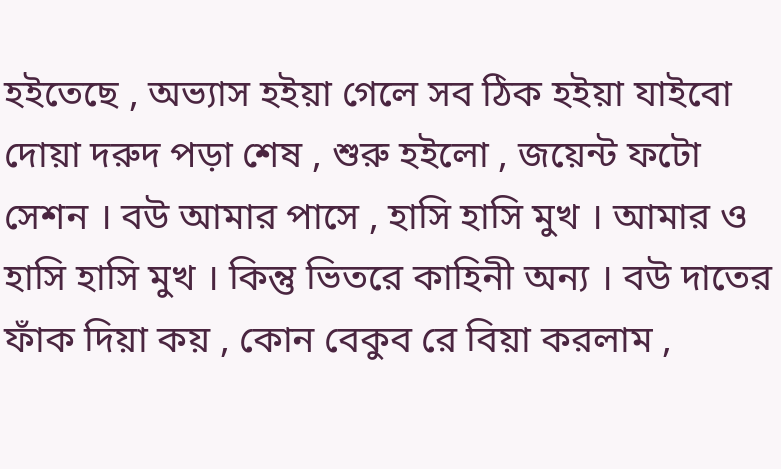হইতেছে , অভ্যাস হইয়া গেলে সব ঠিক হইয়া যাইবো
দোয়া দরুদ পড়া শেষ , শুরু হইলো , জয়েন্ট ফটো সেশন । বউ আমার পাসে , হাসি হাসি মুখ । আমার ও হাসি হাসি মুখ । কিন্তু ভিতরে কাহিনী অন্য । বউ দাতের ফাঁক দিয়া কয় , কোন বেকুব রে বিয়া করলাম ,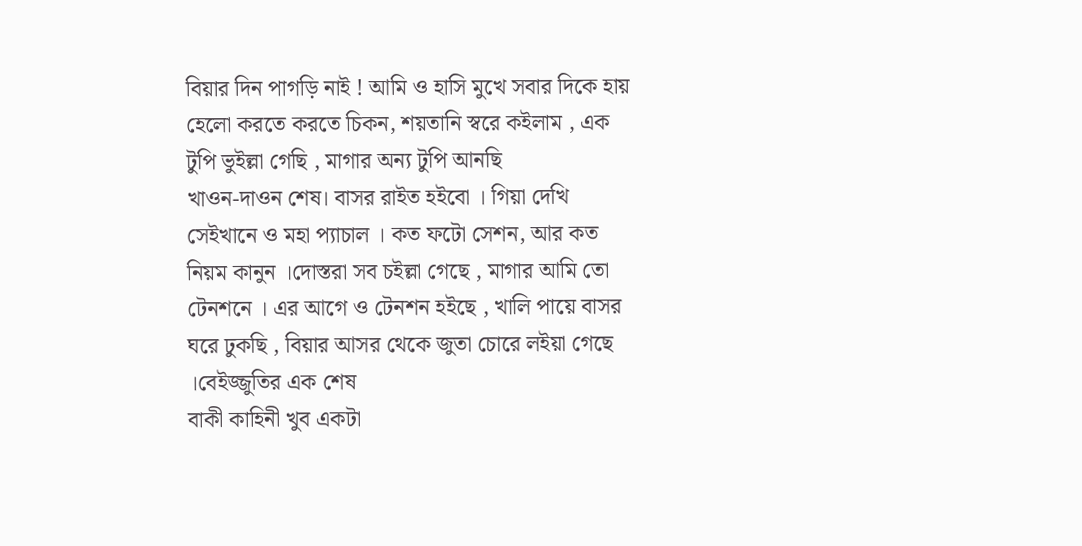বিয়ার দিন পাগড়ি নাই ! আমি ও হাসি মুখে সবার দিকে হায় হেলো করতে করতে চিকন, শয়তানি স্বরে কইলাম , এক টুপি ভুইল্লা গেছি , মাগার অন্য টুপি আনছি
খাওন-দাওন শেষ। বাসর রাইত হইবো । গিয়া দেখি সেইখানে ও মহা প্যাচাল । কত ফটো সেশন, আর কত নিয়ম কানুন ।দোস্তরা সব চইল্লা গেছে , মাগার আমি তো টেনশনে । এর আগে ও টেনশন হইছে , খালি পায়ে বাসর ঘরে ঢুকছি , বিয়ার আসর থেকে জুতা চোরে লইয়া গেছে ।বেইজ্জুতির এক শেষ
বাকী কাহিনী খুব একটা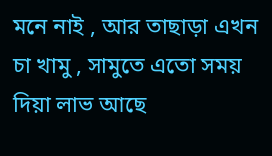মনে নাই , আর তাছাড়া এখন চা খামু , সামুতে এতো সময় দিয়া লাভ আছে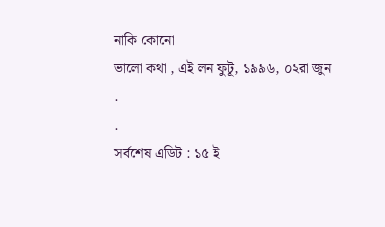নাকি কোনো
ভালো কথা , এই লন ফুটূ, ১৯৯৬, ০২রা জুন
.
.
সর্বশেষ এডিট : ১৫ ই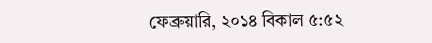ফেব্রুয়ারি, ২০১৪ বিকাল ৫:৫২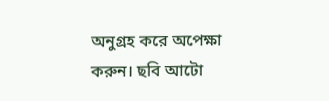অনুগ্রহ করে অপেক্ষা করুন। ছবি আটো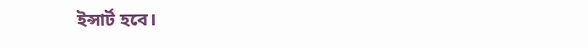ইন্সার্ট হবে।